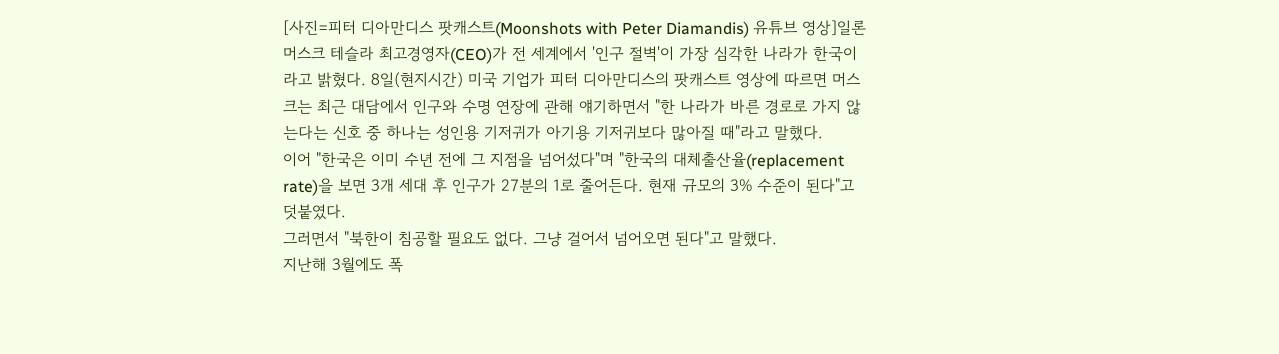[사진=피터 디아만디스 팟캐스트(Moonshots with Peter Diamandis) 유튜브 영상]일론 머스크 테슬라 최고경영자(CEO)가 전 세계에서 '인구 절벽'이 가장 심각한 나라가 한국이라고 밝혔다. 8일(현지시간) 미국 기업가 피터 디아만디스의 팟캐스트 영상에 따르면 머스크는 최근 대담에서 인구와 수명 연장에 관해 얘기하면서 "한 나라가 바른 경로로 가지 않는다는 신호 중 하나는 성인용 기저귀가 아기용 기저귀보다 많아질 때"라고 말했다.
이어 "한국은 이미 수년 전에 그 지점을 넘어섰다"며 "한국의 대체출산율(replacement rate)을 보면 3개 세대 후 인구가 27분의 1로 줄어든다. 현재 규모의 3% 수준이 된다"고 덧붙였다.
그러면서 "북한이 침공할 필요도 없다. 그냥 걸어서 넘어오면 된다"고 말했다.
지난해 3월에도 폭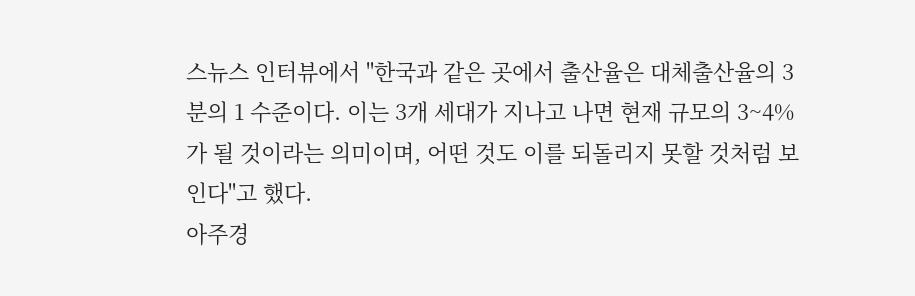스뉴스 인터뷰에서 "한국과 같은 곳에서 출산율은 대체출산율의 3분의 1 수준이다. 이는 3개 세대가 지나고 나면 현재 규모의 3~4%가 될 것이라는 의미이며, 어떤 것도 이를 되돌리지 못할 것처럼 보인다"고 했다.
아주경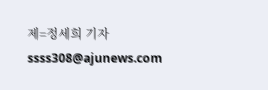제=정세희 기자 ssss308@ajunews.com